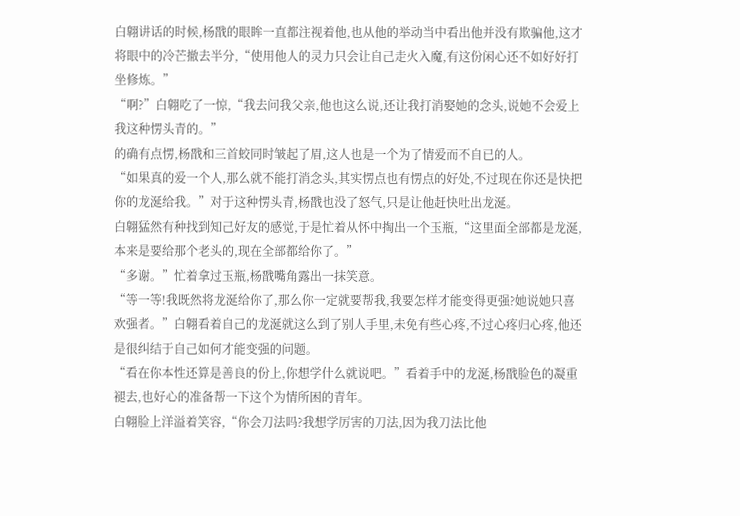白翺讲话的时候,杨戬的眼眸一直都注视着他,也从他的举动当中看出他并没有欺骗他,这才将眼中的冷芒撤去半分,“使用他人的灵力只会让自己走火入魔,有这份闲心还不如好好打坐修炼。”
“啊?”白翺吃了一惊,“我去问我父亲,他也这么说,还让我打消娶她的念头,说她不会爱上我这种愣头青的。”
的确有点愣,杨戬和三首蛟同时皱起了眉,这人也是一个为了情爱而不自已的人。
“如果真的爱一个人,那么就不能打消念头,其实愣点也有愣点的好处,不过现在你还是快把你的龙涎给我。”对于这种愣头青,杨戬也没了怒气,只是让他赶快吐出龙涎。
白翺猛然有种找到知己好友的感觉,于是忙着从怀中掏出一个玉瓶,“这里面全部都是龙涎,本来是要给那个老头的,现在全部都给你了。”
“多谢。”忙着拿过玉瓶,杨戬嘴角露出一抹笑意。
“等一等!我既然将龙涎给你了,那么你一定就要帮我,我要怎样才能变得更强?她说她只喜欢强者。”白翺看着自己的龙涎就这么到了别人手里,未免有些心疼,不过心疼归心疼,他还是很纠结于自己如何才能变强的问题。
“看在你本性还算是善良的份上,你想学什么就说吧。”看着手中的龙涎,杨戬脸色的凝重褪去,也好心的准备帮一下这个为情所困的青年。
白翺脸上洋溢着笑容,“你会刀法吗?我想学厉害的刀法,因为我刀法比他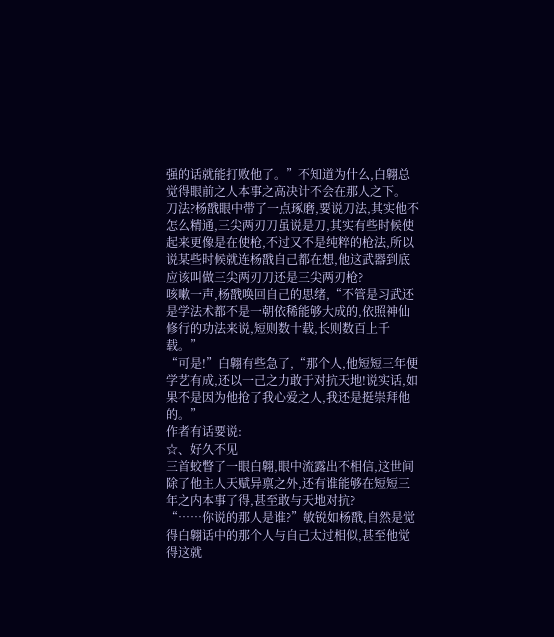强的话就能打败他了。”不知道为什么,白翺总觉得眼前之人本事之高决计不会在那人之下。
刀法?杨戬眼中带了一点琢磨,要说刀法,其实他不怎么精通,三尖两刃刀虽说是刀,其实有些时候使起来更像是在使枪,不过又不是纯粹的枪法,所以说某些时候就连杨戬自己都在想,他这武器到底应该叫做三尖两刃刀还是三尖两刃枪?
咳嗽一声,杨戬唤回自己的思绪,“不管是习武还是学法术都不是一朝依稀能够大成的,依照神仙修行的功法来说,短则数十载,长则数百上千载。”
“可是!”白翺有些急了,“那个人,他短短三年便学艺有成,还以一己之力敢于对抗天地!说实话,如果不是因为他抢了我心爱之人,我还是挺崇拜他的。”
作者有话要说:
☆、好久不见
三首蛟瞥了一眼白翺,眼中流露出不相信,这世间除了他主人天赋异禀之外,还有谁能够在短短三年之内本事了得,甚至敢与天地对抗?
“……你说的那人是谁?”敏锐如杨戬,自然是觉得白翺话中的那个人与自己太过相似,甚至他觉得这就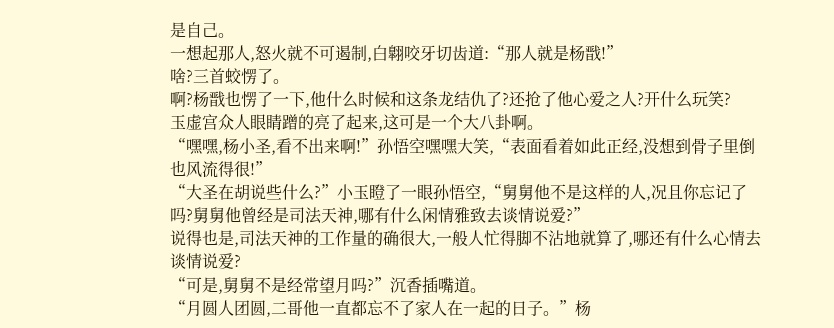是自己。
一想起那人,怒火就不可遏制,白翺咬牙切齿道:“那人就是杨戬!”
啥?三首蛟愣了。
啊?杨戬也愣了一下,他什么时候和这条龙结仇了?还抢了他心爱之人?开什么玩笑?
玉虚宫众人眼睛蹭的亮了起来,这可是一个大八卦啊。
“嘿嘿,杨小圣,看不出来啊!”孙悟空嘿嘿大笑,“表面看着如此正经,没想到骨子里倒也风流得很!”
“大圣在胡说些什么?”小玉瞪了一眼孙悟空,“舅舅他不是这样的人,况且你忘记了吗?舅舅他曾经是司法天神,哪有什么闲情雅致去谈情说爱?”
说得也是,司法天神的工作量的确很大,一般人忙得脚不沾地就算了,哪还有什么心情去谈情说爱?
“可是,舅舅不是经常望月吗?”沉香插嘴道。
“月圆人团圆,二哥他一直都忘不了家人在一起的日子。”杨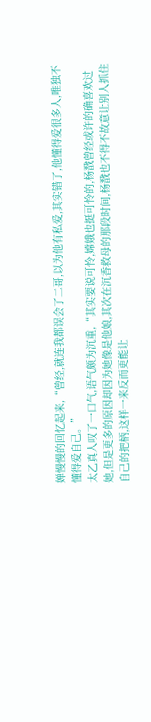婵慢慢的回忆起来,“曾经,就连我都误会了二哥,以为他有私爱,其实错了,他懂得爱很多人,唯独不懂得爱自己。”
太乙真人叹了一口气,语气颇为沉重,“其实要说可怜,嫦娥也挺可怜的,杨戬曾经或许的确喜欢过她,但是更多的原因却因为她像是他娘,其次在沉香救母的那段时间,杨戬也不得不故意让别人抓住自己的把柄,这样一来反而更能让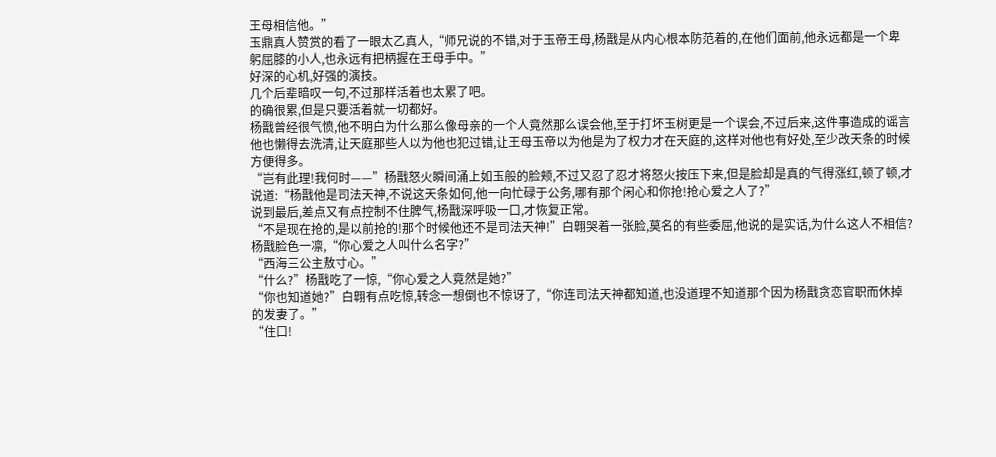王母相信他。”
玉鼎真人赞赏的看了一眼太乙真人,“师兄说的不错,对于玉帝王母,杨戬是从内心根本防范着的,在他们面前,他永远都是一个卑躬屈膝的小人,也永远有把柄握在王母手中。”
好深的心机,好强的演技。
几个后辈暗叹一句,不过那样活着也太累了吧。
的确很累,但是只要活着就一切都好。
杨戬曾经很气愤,他不明白为什么那么像母亲的一个人竟然那么误会他,至于打坏玉树更是一个误会,不过后来,这件事造成的谣言他也懒得去洗清,让天庭那些人以为他也犯过错,让王母玉帝以为他是为了权力才在天庭的,这样对他也有好处,至少改天条的时候方便得多。
“岂有此理!我何时——”杨戬怒火瞬间涌上如玉般的脸颊,不过又忍了忍才将怒火按压下来,但是脸却是真的气得涨红,顿了顿,才说道:“杨戬他是司法天神,不说这天条如何,他一向忙碌于公务,哪有那个闲心和你抢!抢心爱之人了?”
说到最后,差点又有点控制不住脾气,杨戬深呼吸一口,才恢复正常。
“不是现在抢的,是以前抢的!那个时候他还不是司法天神!”白翺哭着一张脸,莫名的有些委屈,他说的是实话,为什么这人不相信?
杨戬脸色一凛,“你心爱之人叫什么名字?”
“西海三公主敖寸心。”
“什么?”杨戬吃了一惊,“你心爱之人竟然是她?”
“你也知道她?”白翺有点吃惊,转念一想倒也不惊讶了,“你连司法天神都知道,也没道理不知道那个因为杨戬贪恋官职而休掉的发妻了。”
“住口!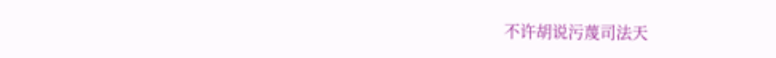不许胡说污蔑司法天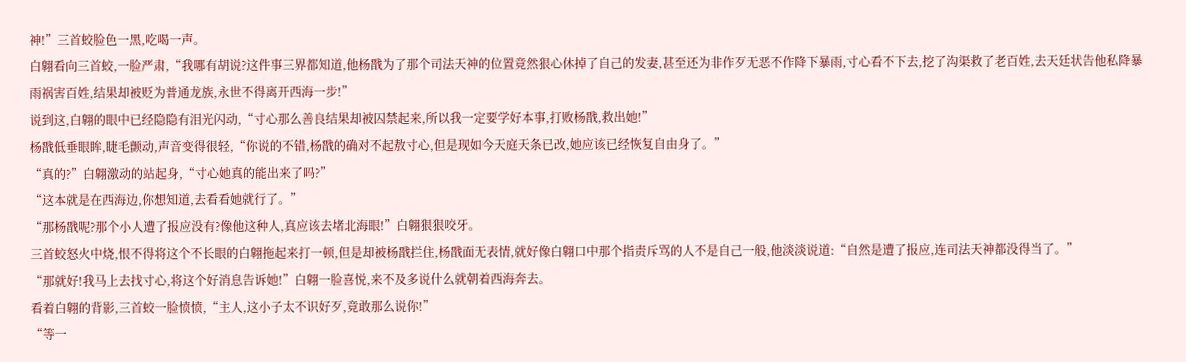神!”三首蛟脸色一黑,吃喝一声。
白翺看向三首蛟,一脸严肃,“我哪有胡说?这件事三界都知道,他杨戬为了那个司法天神的位置竟然狠心休掉了自己的发妻,甚至还为非作歹无恶不作降下暴雨,寸心看不下去,挖了沟渠救了老百姓,去天廷状告他私降暴雨祸害百姓,结果却被贬为普通龙族,永世不得离开西海一步!”
说到这,白翺的眼中已经隐隐有泪光闪动,“寸心那么善良结果却被囚禁起来,所以我一定要学好本事,打败杨戬,救出她!”
杨戬低垂眼眸,睫毛颤动,声音变得很轻,“你说的不错,杨戬的确对不起敖寸心,但是现如今天庭天条已改,她应该已经恢复自由身了。”
“真的?”白翺激动的站起身,“寸心她真的能出来了吗?”
“这本就是在西海边,你想知道,去看看她就行了。”
“那杨戬呢?那个小人遭了报应没有?像他这种人,真应该去堵北海眼!”白翺狠狠咬牙。
三首蛟怒火中烧,恨不得将这个不长眼的白翺拖起来打一顿,但是却被杨戬拦住,杨戬面无表情,就好像白翺口中那个指责斥骂的人不是自己一般,他淡淡说道:“自然是遭了报应,连司法天神都没得当了。”
“那就好!我马上去找寸心,将这个好消息告诉她!”白翺一脸喜悦,来不及多说什么就朝着西海奔去。
看着白翺的背影,三首蛟一脸愤愤,“主人,这小子太不识好歹,竟敢那么说你!”
“等一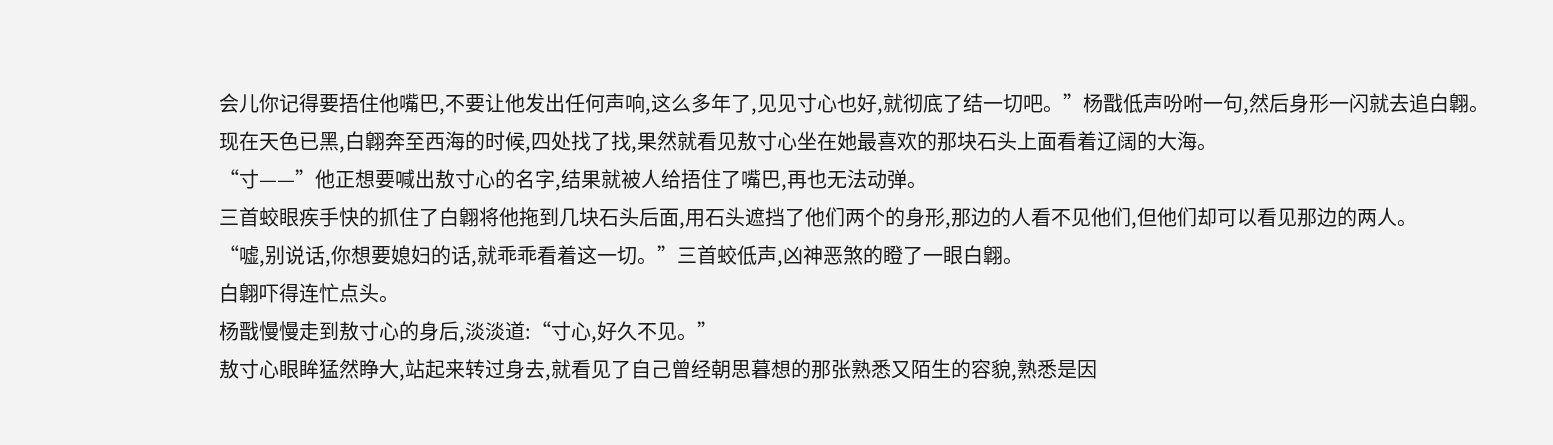会儿你记得要捂住他嘴巴,不要让他发出任何声响,这么多年了,见见寸心也好,就彻底了结一切吧。”杨戬低声吩咐一句,然后身形一闪就去追白翺。
现在天色已黑,白翺奔至西海的时候,四处找了找,果然就看见敖寸心坐在她最喜欢的那块石头上面看着辽阔的大海。
“寸——”他正想要喊出敖寸心的名字,结果就被人给捂住了嘴巴,再也无法动弹。
三首蛟眼疾手快的抓住了白翺将他拖到几块石头后面,用石头遮挡了他们两个的身形,那边的人看不见他们,但他们却可以看见那边的两人。
“嘘,别说话,你想要媳妇的话,就乖乖看着这一切。”三首蛟低声,凶神恶煞的瞪了一眼白翺。
白翺吓得连忙点头。
杨戬慢慢走到敖寸心的身后,淡淡道:“寸心,好久不见。”
敖寸心眼眸猛然睁大,站起来转过身去,就看见了自己曾经朝思暮想的那张熟悉又陌生的容貌,熟悉是因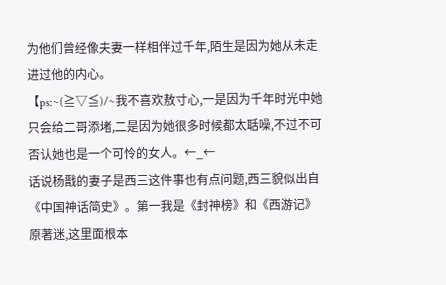为他们曾经像夫妻一样相伴过千年,陌生是因为她从未走进过他的内心。
【ps:~(≧▽≦)/~我不喜欢敖寸心,一是因为千年时光中她只会给二哥添堵,二是因为她很多时候都太聒噪,不过不可否认她也是一个可怜的女人。←_←
话说杨戬的妻子是西三这件事也有点问题,西三貌似出自《中国神话简史》。第一我是《封神榜》和《西游记》原著迷,这里面根本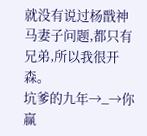就没有说过杨戬神马妻子问题,都只有兄弟,所以我很开森。
坑爹的九年→_→你赢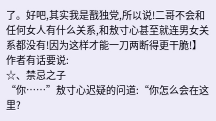了。好吧,其实我是戬独党,所以说!二哥不会和任何女人有什么关系,和敖寸心甚至就连男女关系都没有!因为这样才能一刀两断得更干脆!】
作者有话要说:
☆、禁忌之子
“你……”敖寸心迟疑的问道:“你怎么会在这里?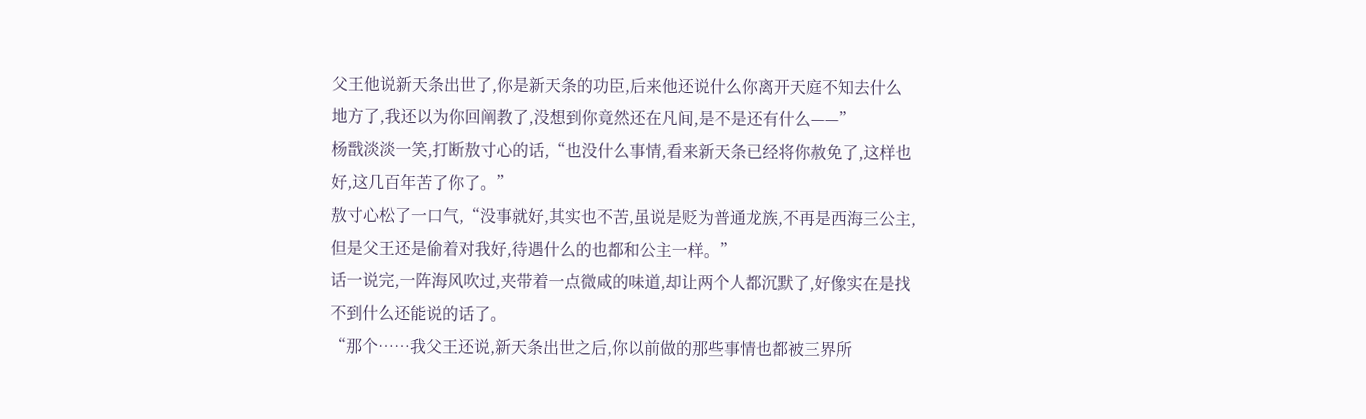父王他说新天条出世了,你是新天条的功臣,后来他还说什么你离开天庭不知去什么地方了,我还以为你回阐教了,没想到你竟然还在凡间,是不是还有什么——”
杨戬淡淡一笑,打断敖寸心的话,“也没什么事情,看来新天条已经将你赦免了,这样也好,这几百年苦了你了。”
敖寸心松了一口气,“没事就好,其实也不苦,虽说是贬为普通龙族,不再是西海三公主,但是父王还是偷着对我好,待遇什么的也都和公主一样。”
话一说完,一阵海风吹过,夹带着一点微咸的味道,却让两个人都沉默了,好像实在是找不到什么还能说的话了。
“那个……我父王还说,新天条出世之后,你以前做的那些事情也都被三界所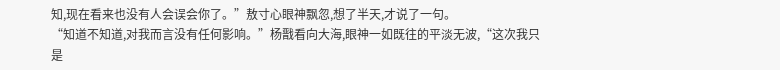知,现在看来也没有人会误会你了。”敖寸心眼神飘忽,想了半天,才说了一句。
“知道不知道,对我而言没有任何影响。”杨戬看向大海,眼神一如既往的平淡无波,“这次我只是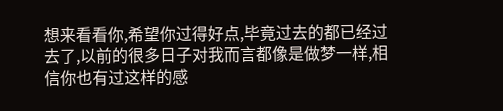想来看看你,希望你过得好点,毕竟过去的都已经过去了,以前的很多日子对我而言都像是做梦一样,相信你也有过这样的感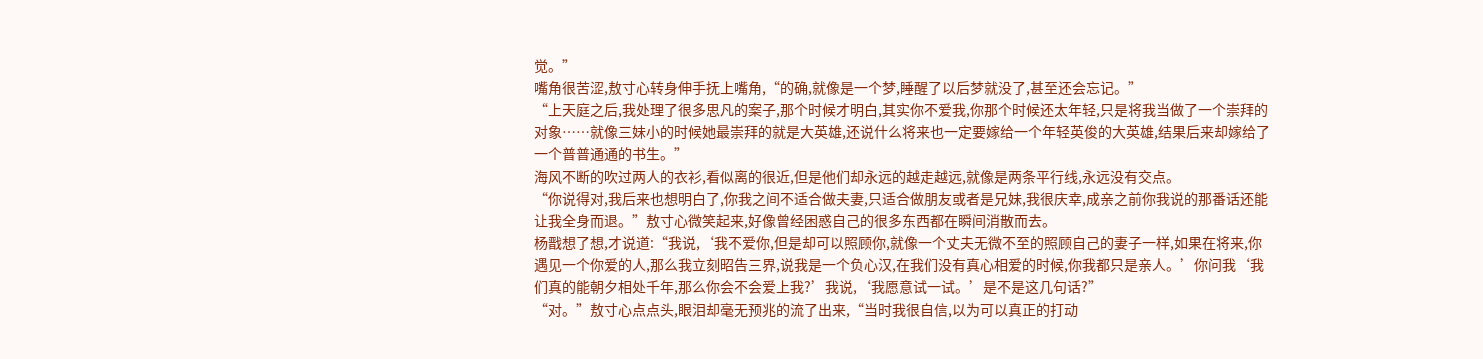觉。”
嘴角很苦涩,敖寸心转身伸手抚上嘴角,“的确,就像是一个梦,睡醒了以后梦就没了,甚至还会忘记。”
“上天庭之后,我处理了很多思凡的案子,那个时候才明白,其实你不爱我,你那个时候还太年轻,只是将我当做了一个崇拜的对象……就像三妹小的时候她最崇拜的就是大英雄,还说什么将来也一定要嫁给一个年轻英俊的大英雄,结果后来却嫁给了一个普普通通的书生。”
海风不断的吹过两人的衣衫,看似离的很近,但是他们却永远的越走越远,就像是两条平行线,永远没有交点。
“你说得对,我后来也想明白了,你我之间不适合做夫妻,只适合做朋友或者是兄妹,我很庆幸,成亲之前你我说的那番话还能让我全身而退。”敖寸心微笑起来,好像曾经困惑自己的很多东西都在瞬间消散而去。
杨戬想了想,才说道:“我说,‘我不爱你,但是却可以照顾你,就像一个丈夫无微不至的照顾自己的妻子一样,如果在将来,你遇见一个你爱的人,那么我立刻昭告三界,说我是一个负心汉,在我们没有真心相爱的时候,你我都只是亲人。’你问我‘我们真的能朝夕相处千年,那么你会不会爱上我?’我说,‘我愿意试一试。’是不是这几句话?”
“对。”敖寸心点点头,眼泪却毫无预兆的流了出来,“当时我很自信,以为可以真正的打动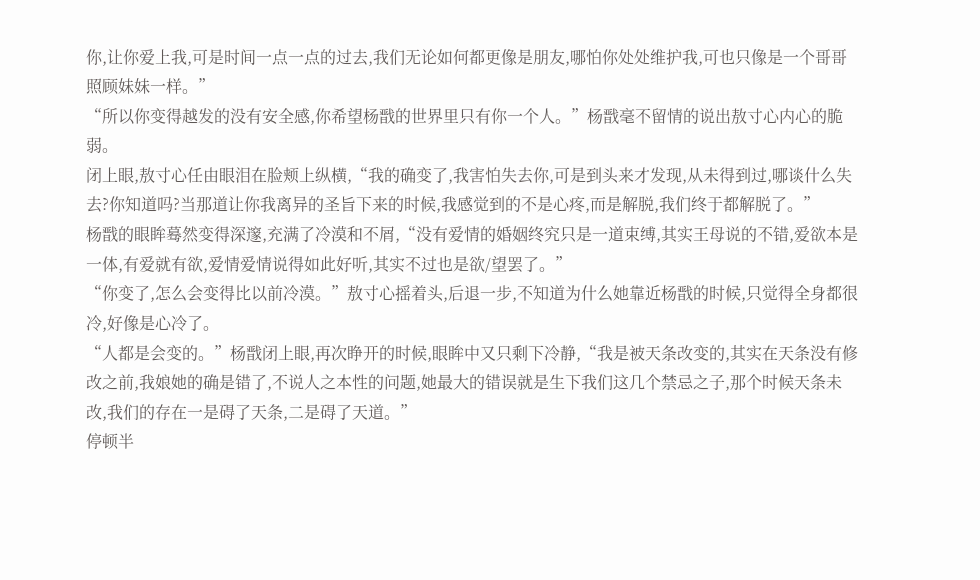你,让你爱上我,可是时间一点一点的过去,我们无论如何都更像是朋友,哪怕你处处维护我,可也只像是一个哥哥照顾妹妹一样。”
“所以你变得越发的没有安全感,你希望杨戬的世界里只有你一个人。”杨戬毫不留情的说出敖寸心内心的脆弱。
闭上眼,敖寸心任由眼泪在脸颊上纵横,“我的确变了,我害怕失去你,可是到头来才发现,从未得到过,哪谈什么失去?你知道吗?当那道让你我离异的圣旨下来的时候,我感觉到的不是心疼,而是解脱,我们终于都解脱了。”
杨戬的眼眸蓦然变得深邃,充满了冷漠和不屑,“没有爱情的婚姻终究只是一道束缚,其实王母说的不错,爱欲本是一体,有爱就有欲,爱情爱情说得如此好听,其实不过也是欲/望罢了。”
“你变了,怎么会变得比以前冷漠。”敖寸心摇着头,后退一步,不知道为什么她靠近杨戬的时候,只觉得全身都很冷,好像是心冷了。
“人都是会变的。”杨戬闭上眼,再次睁开的时候,眼眸中又只剩下冷静,“我是被天条改变的,其实在天条没有修改之前,我娘她的确是错了,不说人之本性的问题,她最大的错误就是生下我们这几个禁忌之子,那个时候天条未改,我们的存在一是碍了天条,二是碍了天道。”
停顿半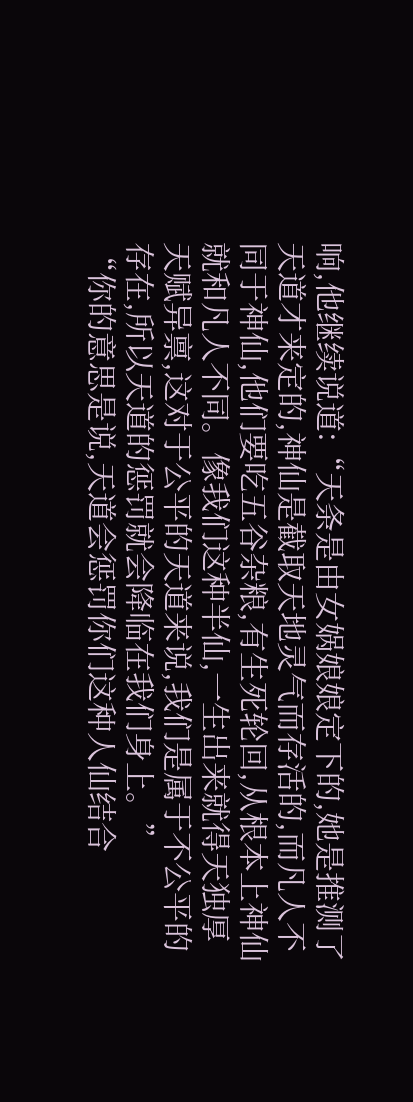响,他继续说道:“天条是由女娲娘娘定下的,她是推测了天道才来定的,神仙是截取天地灵气而存活的,而凡人不同于神仙,他们要吃五谷杂粮,有生死轮回,从根本上神仙就和凡人不同。像我们这种半仙,一生出来就得天独厚天赋异禀,这对于公平的天道来说,我们是属于不公平的存在,所以天道的惩罚就会降临在我们身上。”
“你的意思是说,天道会惩罚你们这种人仙结合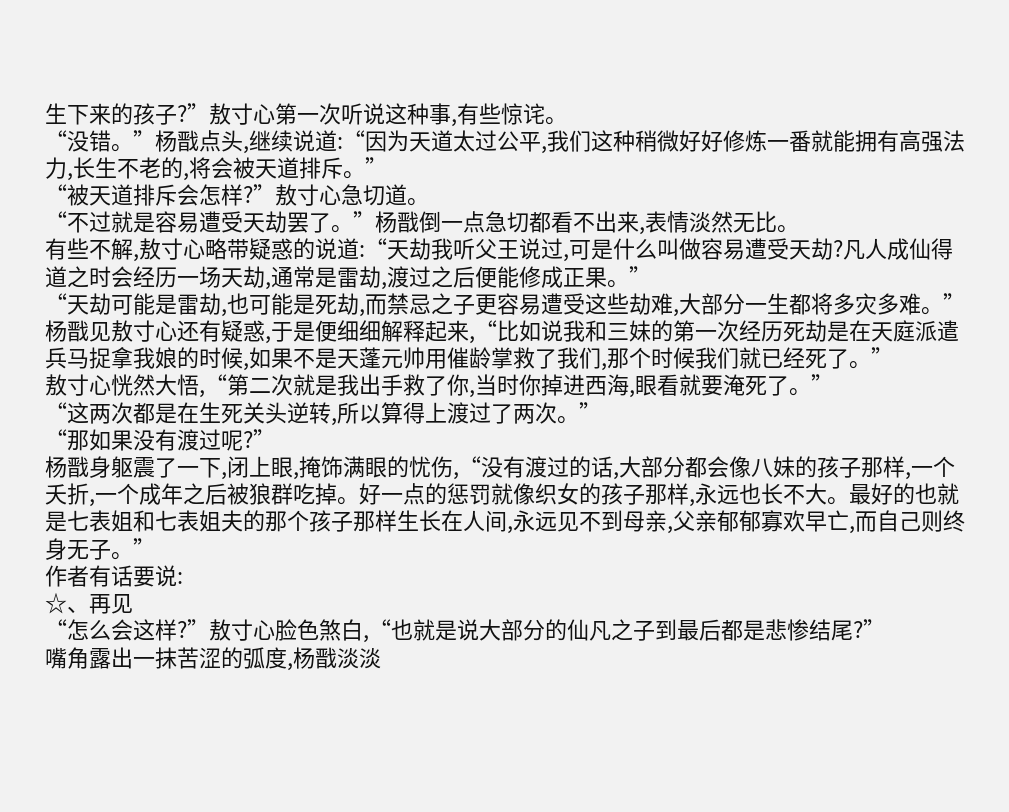生下来的孩子?”敖寸心第一次听说这种事,有些惊诧。
“没错。”杨戬点头,继续说道:“因为天道太过公平,我们这种稍微好好修炼一番就能拥有高强法力,长生不老的,将会被天道排斥。”
“被天道排斥会怎样?”敖寸心急切道。
“不过就是容易遭受天劫罢了。”杨戬倒一点急切都看不出来,表情淡然无比。
有些不解,敖寸心略带疑惑的说道:“天劫我听父王说过,可是什么叫做容易遭受天劫?凡人成仙得道之时会经历一场天劫,通常是雷劫,渡过之后便能修成正果。”
“天劫可能是雷劫,也可能是死劫,而禁忌之子更容易遭受这些劫难,大部分一生都将多灾多难。”杨戬见敖寸心还有疑惑,于是便细细解释起来,“比如说我和三妹的第一次经历死劫是在天庭派遣兵马捉拿我娘的时候,如果不是天蓬元帅用催龄掌救了我们,那个时候我们就已经死了。”
敖寸心恍然大悟,“第二次就是我出手救了你,当时你掉进西海,眼看就要淹死了。”
“这两次都是在生死关头逆转,所以算得上渡过了两次。”
“那如果没有渡过呢?”
杨戬身躯震了一下,闭上眼,掩饰满眼的忧伤,“没有渡过的话,大部分都会像八妹的孩子那样,一个夭折,一个成年之后被狼群吃掉。好一点的惩罚就像织女的孩子那样,永远也长不大。最好的也就是七表姐和七表姐夫的那个孩子那样生长在人间,永远见不到母亲,父亲郁郁寡欢早亡,而自己则终身无子。”
作者有话要说:
☆、再见
“怎么会这样?”敖寸心脸色煞白,“也就是说大部分的仙凡之子到最后都是悲惨结尾?”
嘴角露出一抹苦涩的弧度,杨戬淡淡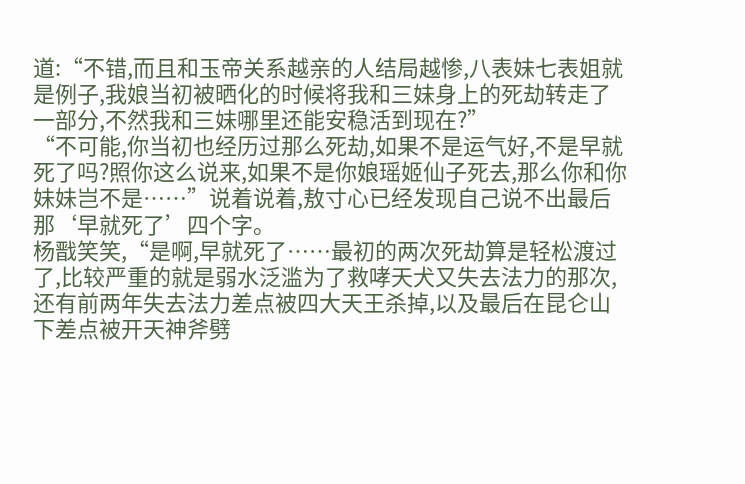道:“不错,而且和玉帝关系越亲的人结局越惨,八表妹七表姐就是例子,我娘当初被晒化的时候将我和三妹身上的死劫转走了一部分,不然我和三妹哪里还能安稳活到现在?”
“不可能,你当初也经历过那么死劫,如果不是运气好,不是早就死了吗?照你这么说来,如果不是你娘瑶姬仙子死去,那么你和你妹妹岂不是……”说着说着,敖寸心已经发现自己说不出最后那‘早就死了’四个字。
杨戬笑笑,“是啊,早就死了……最初的两次死劫算是轻松渡过了,比较严重的就是弱水泛滥为了救哮天犬又失去法力的那次,还有前两年失去法力差点被四大天王杀掉,以及最后在昆仑山下差点被开天神斧劈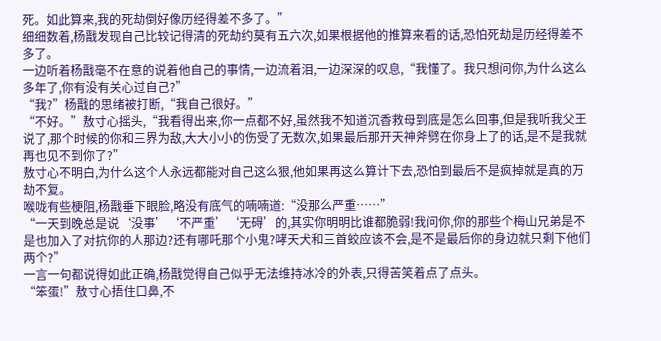死。如此算来,我的死劫倒好像历经得差不多了。”
细细数着,杨戬发现自己比较记得清的死劫约莫有五六次,如果根据他的推算来看的话,恐怕死劫是历经得差不多了。
一边听着杨戬毫不在意的说着他自己的事情,一边流着泪,一边深深的叹息,“我懂了。我只想问你,为什么这么多年了,你有没有关心过自己?”
“我?”杨戬的思绪被打断,“我自己很好。”
“不好。”敖寸心摇头,“我看得出来,你一点都不好,虽然我不知道沉香救母到底是怎么回事,但是我听我父王说了,那个时候的你和三界为敌,大大小小的伤受了无数次,如果最后那开天神斧劈在你身上了的话,是不是我就再也见不到你了?”
敖寸心不明白,为什么这个人永远都能对自己这么狠,他如果再这么算计下去,恐怕到最后不是疯掉就是真的万劫不复。
喉咙有些梗阻,杨戬垂下眼脸,略没有底气的喃喃道:“没那么严重……”
“一天到晚总是说‘没事’‘不严重’‘无碍’的,其实你明明比谁都脆弱!我问你,你的那些个梅山兄弟是不是也加入了对抗你的人那边?还有哪吒那个小鬼?哮天犬和三首蛟应该不会,是不是最后你的身边就只剩下他们两个?”
一言一句都说得如此正确,杨戬觉得自己似乎无法维持冰冷的外表,只得苦笑着点了点头。
“笨蛋!”敖寸心捂住口鼻,不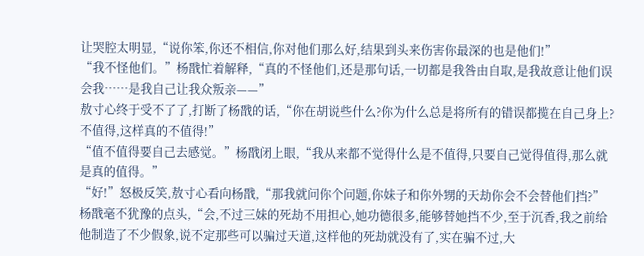让哭腔太明显,“说你笨,你还不相信,你对他们那么好,结果到头来伤害你最深的也是他们!”
“我不怪他们。”杨戬忙着解释,“真的不怪他们,还是那句话,一切都是我咎由自取,是我故意让他们误会我……是我自己让我众叛亲——”
敖寸心终于受不了了,打断了杨戬的话,“你在胡说些什么?你为什么总是将所有的错误都揽在自己身上?不值得,这样真的不值得!”
“值不值得要自己去感觉。”杨戬闭上眼,“我从来都不觉得什么是不值得,只要自己觉得值得,那么就是真的值得。”
“好!”怒极反笑,敖寸心看向杨戬,“那我就问你个问题,你妹子和你外甥的天劫你会不会替他们挡?”
杨戬毫不犹豫的点头,“会,不过三妹的死劫不用担心,她功德很多,能够替她挡不少,至于沉香,我之前给他制造了不少假象,说不定那些可以骗过天道,这样他的死劫就没有了,实在骗不过,大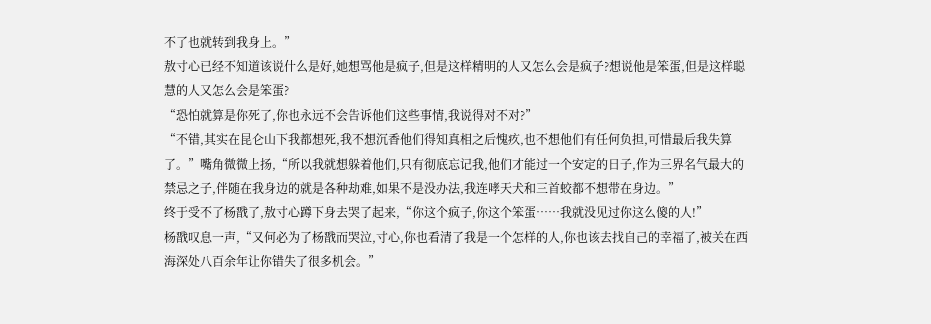不了也就转到我身上。”
敖寸心已经不知道该说什么是好,她想骂他是疯子,但是这样精明的人又怎么会是疯子?想说他是笨蛋,但是这样聪慧的人又怎么会是笨蛋?
“恐怕就算是你死了,你也永远不会告诉他们这些事情,我说得对不对?”
“不错,其实在昆仑山下我都想死,我不想沉香他们得知真相之后愧疚,也不想他们有任何负担,可惜最后我失算了。”嘴角微微上扬,“所以我就想躲着他们,只有彻底忘记我,他们才能过一个安定的日子,作为三界名气最大的禁忌之子,伴随在我身边的就是各种劫难,如果不是没办法,我连哮天犬和三首蛟都不想带在身边。”
终于受不了杨戬了,敖寸心蹲下身去哭了起来,“你这个疯子,你这个笨蛋……我就没见过你这么傻的人!”
杨戬叹息一声,“又何必为了杨戬而哭泣,寸心,你也看清了我是一个怎样的人,你也该去找自己的幸福了,被关在西海深处八百余年让你错失了很多机会。”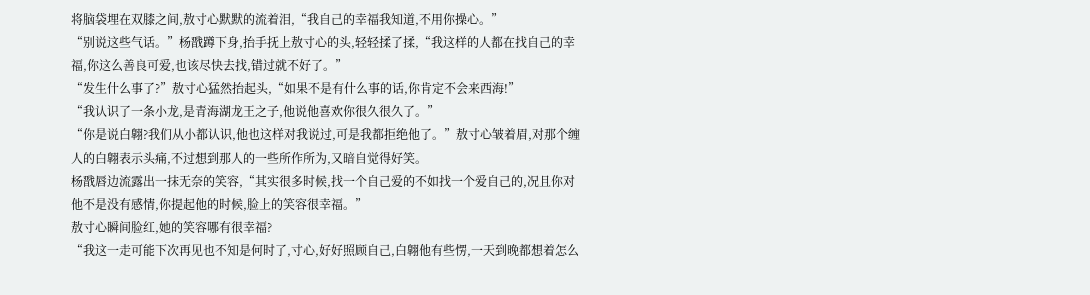将脑袋埋在双膝之间,敖寸心默默的流着泪,“我自己的幸福我知道,不用你操心。”
“别说这些气话。”杨戬蹲下身,抬手抚上敖寸心的头,轻轻揉了揉,“我这样的人都在找自己的幸福,你这么善良可爱,也该尽快去找,错过就不好了。”
“发生什么事了?”敖寸心猛然抬起头,“如果不是有什么事的话,你肯定不会来西海!”
“我认识了一条小龙,是青海湖龙王之子,他说他喜欢你很久很久了。”
“你是说白翺?我们从小都认识,他也这样对我说过,可是我都拒绝他了。”敖寸心皱着眉,对那个缠人的白翺表示头痛,不过想到那人的一些所作所为,又暗自觉得好笑。
杨戬唇边流露出一抹无奈的笑容,“其实很多时候,找一个自己爱的不如找一个爱自己的,况且你对他不是没有感情,你提起他的时候,脸上的笑容很幸福。”
敖寸心瞬间脸红,她的笑容哪有很幸福?
“我这一走可能下次再见也不知是何时了,寸心,好好照顾自己,白翺他有些愣,一天到晚都想着怎么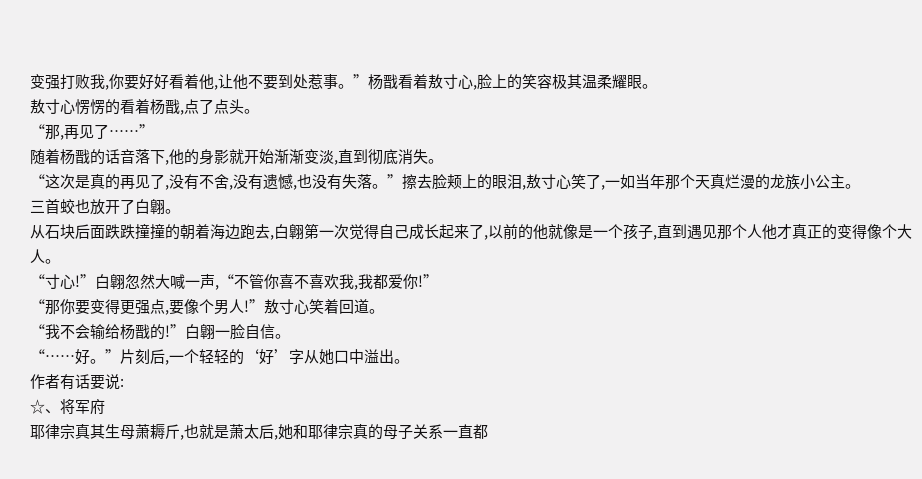变强打败我,你要好好看着他,让他不要到处惹事。”杨戬看着敖寸心,脸上的笑容极其温柔耀眼。
敖寸心愣愣的看着杨戬,点了点头。
“那,再见了……”
随着杨戬的话音落下,他的身影就开始渐渐变淡,直到彻底消失。
“这次是真的再见了,没有不舍,没有遗憾,也没有失落。”擦去脸颊上的眼泪,敖寸心笑了,一如当年那个天真烂漫的龙族小公主。
三首蛟也放开了白翺。
从石块后面跌跌撞撞的朝着海边跑去,白翺第一次觉得自己成长起来了,以前的他就像是一个孩子,直到遇见那个人他才真正的变得像个大人。
“寸心!”白翺忽然大喊一声,“不管你喜不喜欢我,我都爱你!”
“那你要变得更强点,要像个男人!”敖寸心笑着回道。
“我不会输给杨戬的!”白翺一脸自信。
“……好。”片刻后,一个轻轻的‘好’字从她口中溢出。
作者有话要说:
☆、将军府
耶律宗真其生母萧耨斤,也就是萧太后,她和耶律宗真的母子关系一直都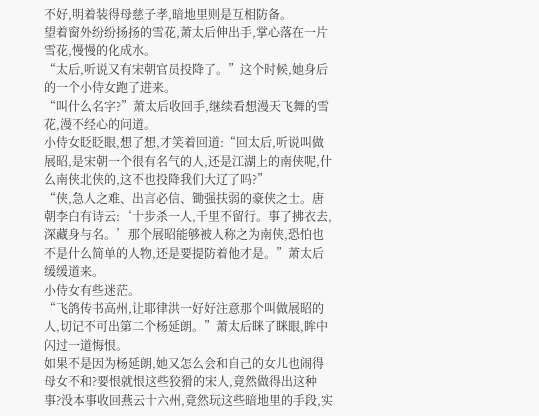不好,明着装得母慈子孝,暗地里则是互相防备。
望着窗外纷纷扬扬的雪花,萧太后伸出手,掌心落在一片雪花,慢慢的化成水。
“太后,听说又有宋朝官员投降了。”这个时候,她身后的一个小侍女跑了进来。
“叫什么名字?”萧太后收回手,继续看想漫天飞舞的雪花,漫不经心的问道。
小侍女眨眨眼,想了想,才笑着回道:“回太后,听说叫做展昭,是宋朝一个很有名气的人,还是江湖上的南侠呢,什么南侠北侠的,这不也投降我们大辽了吗?”
“侠,急人之难、出言必信、锄强扶弱的豪侠之士。唐朝李白有诗云:‘十步杀一人,千里不留行。事了拂衣去,深藏身与名。’那个展昭能够被人称之为南侠,恐怕也不是什么简单的人物,还是要提防着他才是。”萧太后缓缓道来。
小侍女有些迷茫。
“飞鸽传书高州,让耶律洪一好好注意那个叫做展昭的人,切记不可出第二个杨延朗。”萧太后眯了眯眼,眸中闪过一道悔恨。
如果不是因为杨延朗,她又怎么会和自己的女儿也闹得母女不和?要恨就恨这些狡猾的宋人,竟然做得出这种事?没本事收回燕云十六州,竟然玩这些暗地里的手段,实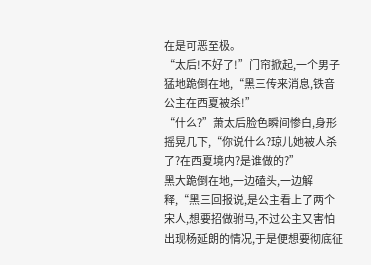在是可恶至极。
“太后!不好了!”门帘掀起,一个男子猛地跪倒在地,“黑三传来消息,铁音公主在西夏被杀!”
“什么?”萧太后脸色瞬间惨白,身形摇晃几下,“你说什么?琼儿她被人杀了?在西夏境内?是谁做的?”
黑大跪倒在地,一边磕头,一边解释,“黑三回报说,是公主看上了两个宋人,想要招做驸马,不过公主又害怕出现杨延朗的情况,于是便想要彻底征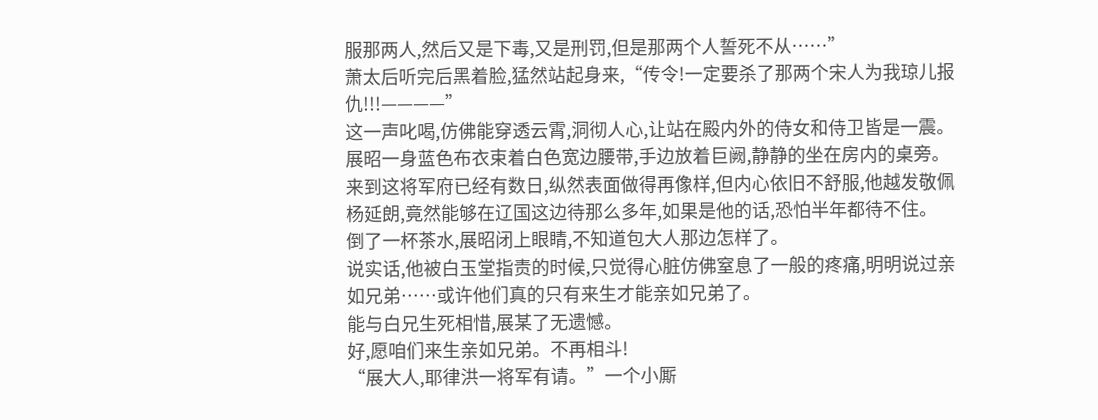服那两人,然后又是下毒,又是刑罚,但是那两个人誓死不从……”
萧太后听完后黑着脸,猛然站起身来,“传令!一定要杀了那两个宋人为我琼儿报仇!!!————”
这一声叱喝,仿佛能穿透云霄,洞彻人心,让站在殿内外的侍女和侍卫皆是一震。
展昭一身蓝色布衣束着白色宽边腰带,手边放着巨阙,静静的坐在房内的桌旁。
来到这将军府已经有数日,纵然表面做得再像样,但内心依旧不舒服,他越发敬佩杨延朗,竟然能够在辽国这边待那么多年,如果是他的话,恐怕半年都待不住。
倒了一杯茶水,展昭闭上眼睛,不知道包大人那边怎样了。
说实话,他被白玉堂指责的时候,只觉得心脏仿佛窒息了一般的疼痛,明明说过亲如兄弟……或许他们真的只有来生才能亲如兄弟了。
能与白兄生死相惜,展某了无遗憾。
好,愿咱们来生亲如兄弟。不再相斗!
“展大人,耶律洪一将军有请。”一个小厮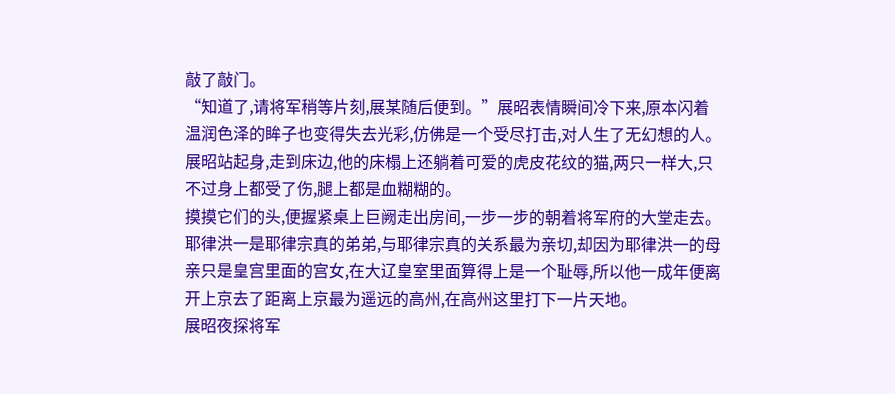敲了敲门。
“知道了,请将军稍等片刻,展某随后便到。”展昭表情瞬间冷下来,原本闪着温润色泽的眸子也变得失去光彩,仿佛是一个受尽打击,对人生了无幻想的人。
展昭站起身,走到床边,他的床榻上还躺着可爱的虎皮花纹的猫,两只一样大,只不过身上都受了伤,腿上都是血糊糊的。
摸摸它们的头,便握紧桌上巨阙走出房间,一步一步的朝着将军府的大堂走去。
耶律洪一是耶律宗真的弟弟,与耶律宗真的关系最为亲切,却因为耶律洪一的母亲只是皇宫里面的宫女,在大辽皇室里面算得上是一个耻辱,所以他一成年便离开上京去了距离上京最为遥远的高州,在高州这里打下一片天地。
展昭夜探将军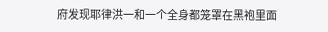府发现耶律洪一和一个全身都笼罩在黑袍里面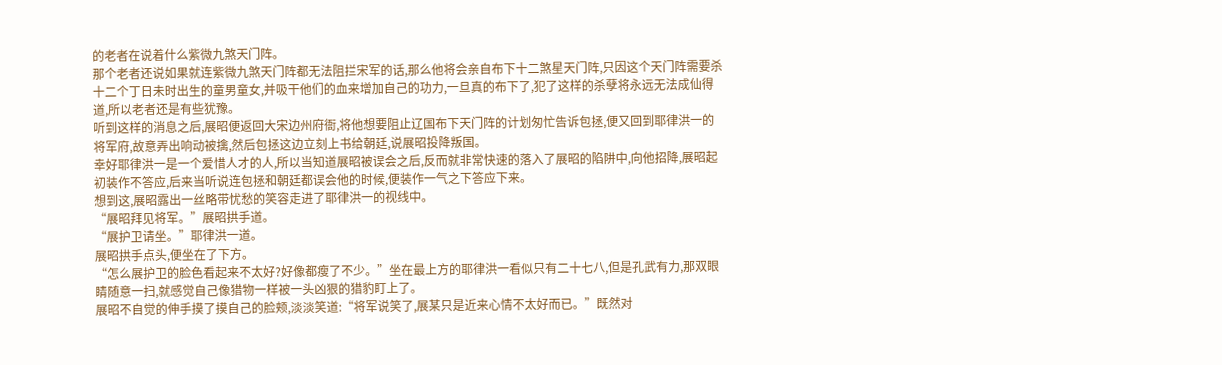的老者在说着什么紫微九煞天门阵。
那个老者还说如果就连紫微九煞天门阵都无法阻拦宋军的话,那么他将会亲自布下十二煞星天门阵,只因这个天门阵需要杀十二个丁日未时出生的童男童女,并吸干他们的血来增加自己的功力,一旦真的布下了,犯了这样的杀孽将永远无法成仙得道,所以老者还是有些犹豫。
听到这样的消息之后,展昭便返回大宋边州府衙,将他想要阻止辽国布下天门阵的计划匆忙告诉包拯,便又回到耶律洪一的将军府,故意弄出响动被擒,然后包拯这边立刻上书给朝廷,说展昭投降叛国。
幸好耶律洪一是一个爱惜人才的人,所以当知道展昭被误会之后,反而就非常快速的落入了展昭的陷阱中,向他招降,展昭起初装作不答应,后来当听说连包拯和朝廷都误会他的时候,便装作一气之下答应下来。
想到这,展昭露出一丝略带忧愁的笑容走进了耶律洪一的视线中。
“展昭拜见将军。”展昭拱手道。
“展护卫请坐。”耶律洪一道。
展昭拱手点头,便坐在了下方。
“怎么展护卫的脸色看起来不太好?好像都瘦了不少。”坐在最上方的耶律洪一看似只有二十七八,但是孔武有力,那双眼睛随意一扫,就感觉自己像猎物一样被一头凶狠的猎豹盯上了。
展昭不自觉的伸手摸了摸自己的脸颊,淡淡笑道:“将军说笑了,展某只是近来心情不太好而已。”既然对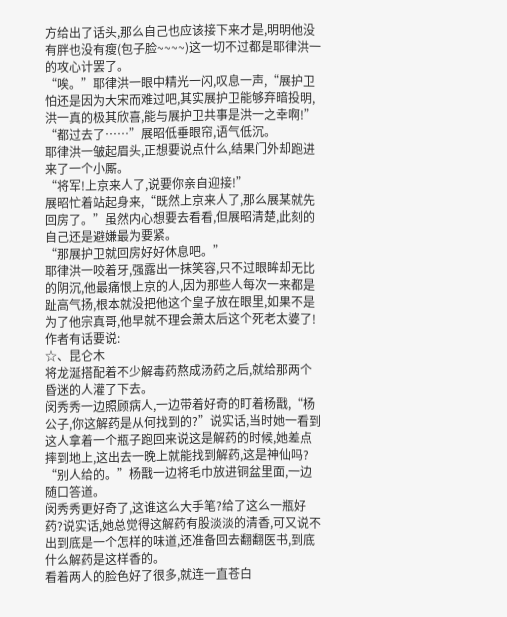方给出了话头,那么自己也应该接下来才是,明明他没有胖也没有瘦(包子脸~~~~)这一切不过都是耶律洪一的攻心计罢了。
“唉。”耶律洪一眼中精光一闪,叹息一声,“展护卫怕还是因为大宋而难过吧,其实展护卫能够弃暗投明,洪一真的极其欣喜,能与展护卫共事是洪一之幸啊!”
“都过去了……”展昭低垂眼帘,语气低沉。
耶律洪一皱起眉头,正想要说点什么,结果门外却跑进来了一个小厮。
“将军!上京来人了,说要你亲自迎接!”
展昭忙着站起身来,“既然上京来人了,那么展某就先回房了。”虽然内心想要去看看,但展昭清楚,此刻的自己还是避嫌最为要紧。
“那展护卫就回房好好休息吧。”
耶律洪一咬着牙,强露出一抹笑容,只不过眼眸却无比的阴沉,他最痛恨上京的人,因为那些人每次一来都是趾高气扬,根本就没把他这个皇子放在眼里,如果不是为了他宗真哥,他早就不理会萧太后这个死老太婆了!
作者有话要说:
☆、昆仑木
将龙涎搭配着不少解毒药熬成汤药之后,就给那两个昏迷的人灌了下去。
闵秀秀一边照顾病人,一边带着好奇的盯着杨戬,“杨公子,你这解药是从何找到的?”说实话,当时她一看到这人拿着一个瓶子跑回来说这是解药的时候,她差点摔到地上,这出去一晚上就能找到解药,这是神仙吗?
“别人给的。”杨戬一边将毛巾放进铜盆里面,一边随口答道。
闵秀秀更好奇了,这谁这么大手笔?给了这么一瓶好药?说实话,她总觉得这解药有股淡淡的清香,可又说不出到底是一个怎样的味道,还准备回去翻翻医书,到底什么解药是这样香的。
看着两人的脸色好了很多,就连一直苍白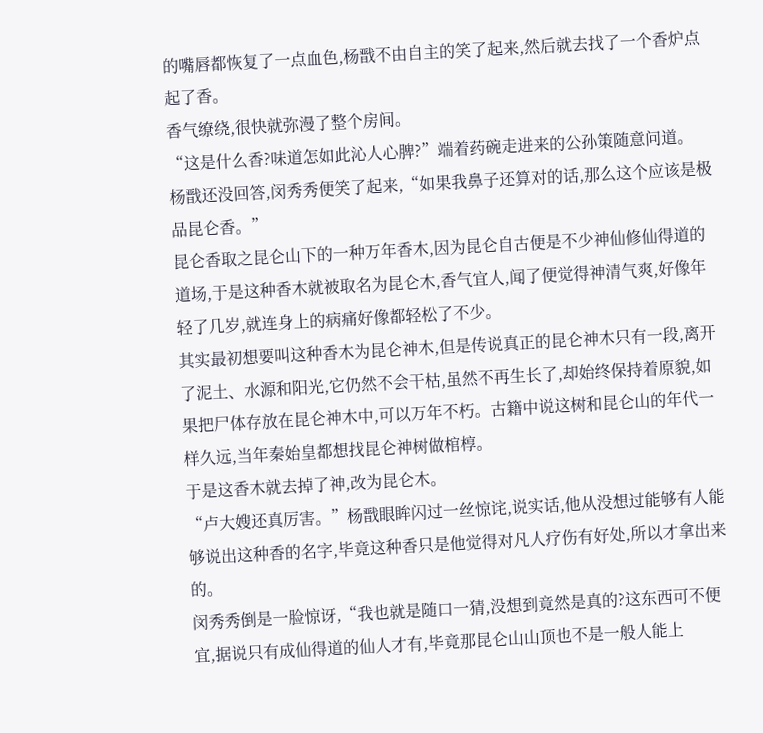的嘴唇都恢复了一点血色,杨戬不由自主的笑了起来,然后就去找了一个香炉点起了香。
香气缭绕,很快就弥漫了整个房间。
“这是什么香?味道怎如此沁人心脾?”端着药碗走进来的公孙策随意问道。
杨戬还没回答,闵秀秀便笑了起来,“如果我鼻子还算对的话,那么这个应该是极品昆仑香。”
昆仑香取之昆仑山下的一种万年香木,因为昆仑自古便是不少神仙修仙得道的道场,于是这种香木就被取名为昆仑木,香气宜人,闻了便觉得神清气爽,好像年轻了几岁,就连身上的病痛好像都轻松了不少。
其实最初想要叫这种香木为昆仑神木,但是传说真正的昆仑神木只有一段,离开了泥土、水源和阳光,它仍然不会干枯,虽然不再生长了,却始终保持着原貌,如果把尸体存放在昆仑神木中,可以万年不朽。古籍中说这树和昆仑山的年代一样久远,当年秦始皇都想找昆仑神树做棺椁。
于是这香木就去掉了神,改为昆仑木。
“卢大嫂还真厉害。”杨戬眼眸闪过一丝惊诧,说实话,他从没想过能够有人能够说出这种香的名字,毕竟这种香只是他觉得对凡人疗伤有好处,所以才拿出来的。
闵秀秀倒是一脸惊讶,“我也就是随口一猜,没想到竟然是真的?这东西可不便宜,据说只有成仙得道的仙人才有,毕竟那昆仑山山顶也不是一般人能上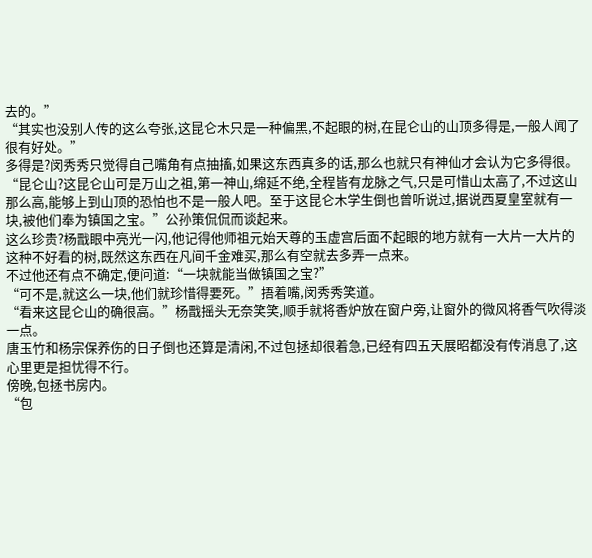去的。”
“其实也没别人传的这么夸张,这昆仑木只是一种偏黑,不起眼的树,在昆仑山的山顶多得是,一般人闻了很有好处。”
多得是?闵秀秀只觉得自己嘴角有点抽搐,如果这东西真多的话,那么也就只有神仙才会认为它多得很。
“昆仑山?这昆仑山可是万山之祖,第一神山,绵延不绝,全程皆有龙脉之气,只是可惜山太高了,不过这山那么高,能够上到山顶的恐怕也不是一般人吧。至于这昆仑木学生倒也曾听说过,据说西夏皇室就有一块,被他们奉为镇国之宝。”公孙策侃侃而谈起来。
这么珍贵?杨戬眼中亮光一闪,他记得他师祖元始天尊的玉虚宫后面不起眼的地方就有一大片一大片的这种不好看的树,既然这东西在凡间千金难买,那么有空就去多弄一点来。
不过他还有点不确定,便问道:“一块就能当做镇国之宝?”
“可不是,就这么一块,他们就珍惜得要死。”捂着嘴,闵秀秀笑道。
“看来这昆仑山的确很高。”杨戬摇头无奈笑笑,顺手就将香炉放在窗户旁,让窗外的微风将香气吹得淡一点。
唐玉竹和杨宗保养伤的日子倒也还算是清闲,不过包拯却很着急,已经有四五天展昭都没有传消息了,这心里更是担忧得不行。
傍晚,包拯书房内。
“包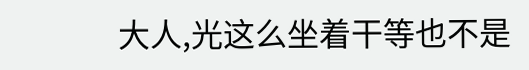大人,光这么坐着干等也不是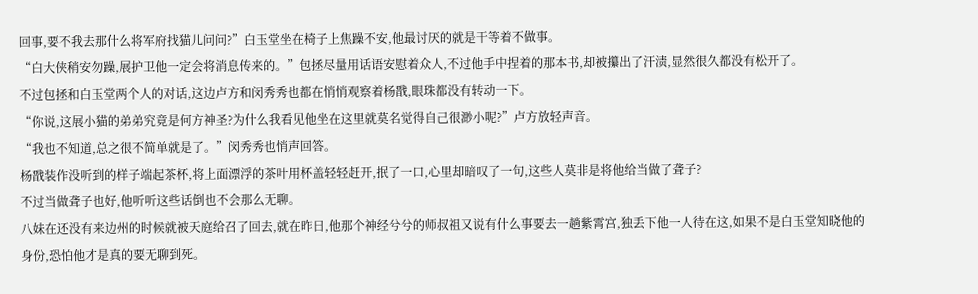回事,要不我去那什么将军府找猫儿问问?”白玉堂坐在椅子上焦躁不安,他最讨厌的就是干等着不做事。
“白大侠稍安勿躁,展护卫他一定会将消息传来的。”包拯尽量用话语安慰着众人,不过他手中捏着的那本书,却被攥出了汗渍,显然很久都没有松开了。
不过包拯和白玉堂两个人的对话,这边卢方和闵秀秀也都在悄悄观察着杨戬,眼珠都没有转动一下。
“你说,这展小猫的弟弟究竟是何方神圣?为什么我看见他坐在这里就莫名觉得自己很渺小呢?”卢方放轻声音。
“我也不知道,总之很不简单就是了。”闵秀秀也悄声回答。
杨戬装作没听到的样子端起茶杯,将上面漂浮的茶叶用杯盖轻轻赶开,抿了一口,心里却暗叹了一句,这些人莫非是将他给当做了聋子?
不过当做聋子也好,他听听这些话倒也不会那么无聊。
八妹在还没有来边州的时候就被天庭给召了回去,就在昨日,他那个神经兮兮的师叔祖又说有什么事要去一趟紫霄宫,独丢下他一人待在这,如果不是白玉堂知晓他的身份,恐怕他才是真的要无聊到死。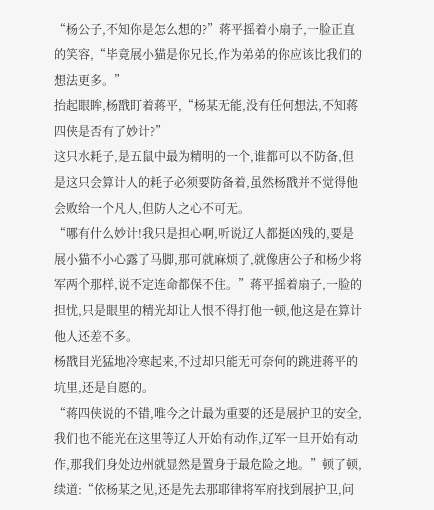“杨公子,不知你是怎么想的?”蒋平摇着小扇子,一脸正直的笑容,“毕竟展小猫是你兄长,作为弟弟的你应该比我们的想法更多。”
抬起眼眸,杨戬盯着蒋平,“杨某无能,没有任何想法,不知蒋四侠是否有了妙计?”
这只水耗子,是五鼠中最为精明的一个,谁都可以不防备,但是这只会算计人的耗子必须要防备着,虽然杨戬并不觉得他会败给一个凡人,但防人之心不可无。
“哪有什么妙计!我只是担心啊,听说辽人都挺凶残的,要是展小猫不小心露了马脚,那可就麻烦了,就像唐公子和杨少将军两个那样,说不定连命都保不住。”蒋平摇着扇子,一脸的担忧,只是眼里的精光却让人恨不得打他一顿,他这是在算计他人还差不多。
杨戬目光猛地冷寒起来,不过却只能无可奈何的跳进蒋平的坑里,还是自愿的。
“蒋四侠说的不错,唯今之计最为重要的还是展护卫的安全,我们也不能光在这里等辽人开始有动作,辽军一旦开始有动作,那我们身处边州就显然是置身于最危险之地。”顿了顿,续道:“依杨某之见,还是先去那耶律将军府找到展护卫,问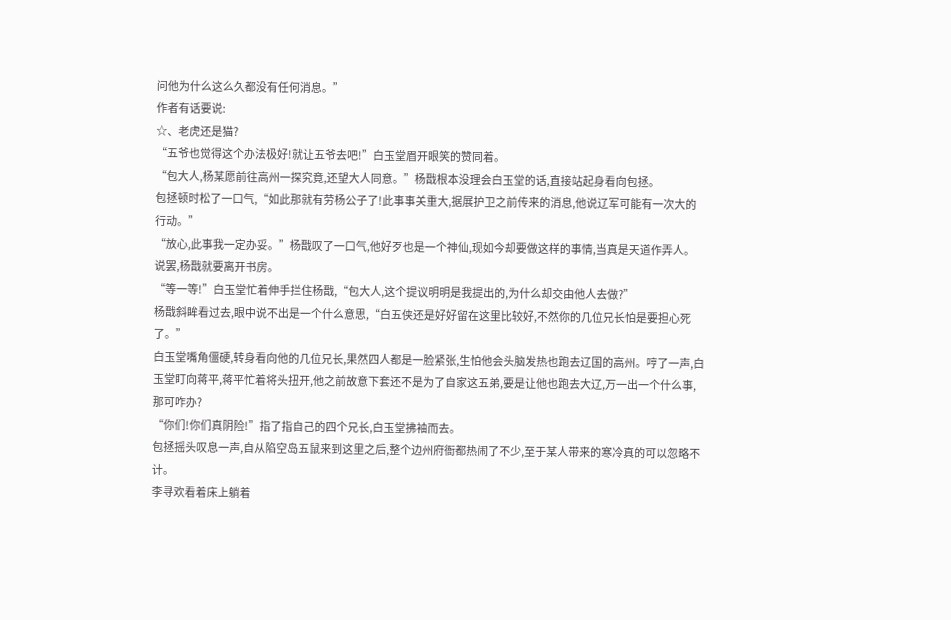问他为什么这么久都没有任何消息。”
作者有话要说:
☆、老虎还是猫?
“五爷也觉得这个办法极好!就让五爷去吧!”白玉堂眉开眼笑的赞同着。
“包大人,杨某愿前往高州一探究竟,还望大人同意。”杨戬根本没理会白玉堂的话,直接站起身看向包拯。
包拯顿时松了一口气,“如此那就有劳杨公子了!此事事关重大,据展护卫之前传来的消息,他说辽军可能有一次大的行动。”
“放心,此事我一定办妥。”杨戬叹了一口气,他好歹也是一个神仙,现如今却要做这样的事情,当真是天道作弄人。
说罢,杨戬就要离开书房。
“等一等!”白玉堂忙着伸手拦住杨戬,“包大人,这个提议明明是我提出的,为什么却交由他人去做?”
杨戬斜眸看过去,眼中说不出是一个什么意思,“白五侠还是好好留在这里比较好,不然你的几位兄长怕是要担心死了。”
白玉堂嘴角僵硬,转身看向他的几位兄长,果然四人都是一脸紧张,生怕他会头脑发热也跑去辽国的高州。哼了一声,白玉堂盯向蒋平,蒋平忙着将头扭开,他之前故意下套还不是为了自家这五弟,要是让他也跑去大辽,万一出一个什么事,那可咋办?
“你们!你们真阴险!”指了指自己的四个兄长,白玉堂拂袖而去。
包拯摇头叹息一声,自从陷空岛五鼠来到这里之后,整个边州府衙都热闹了不少,至于某人带来的寒冷真的可以忽略不计。
李寻欢看着床上躺着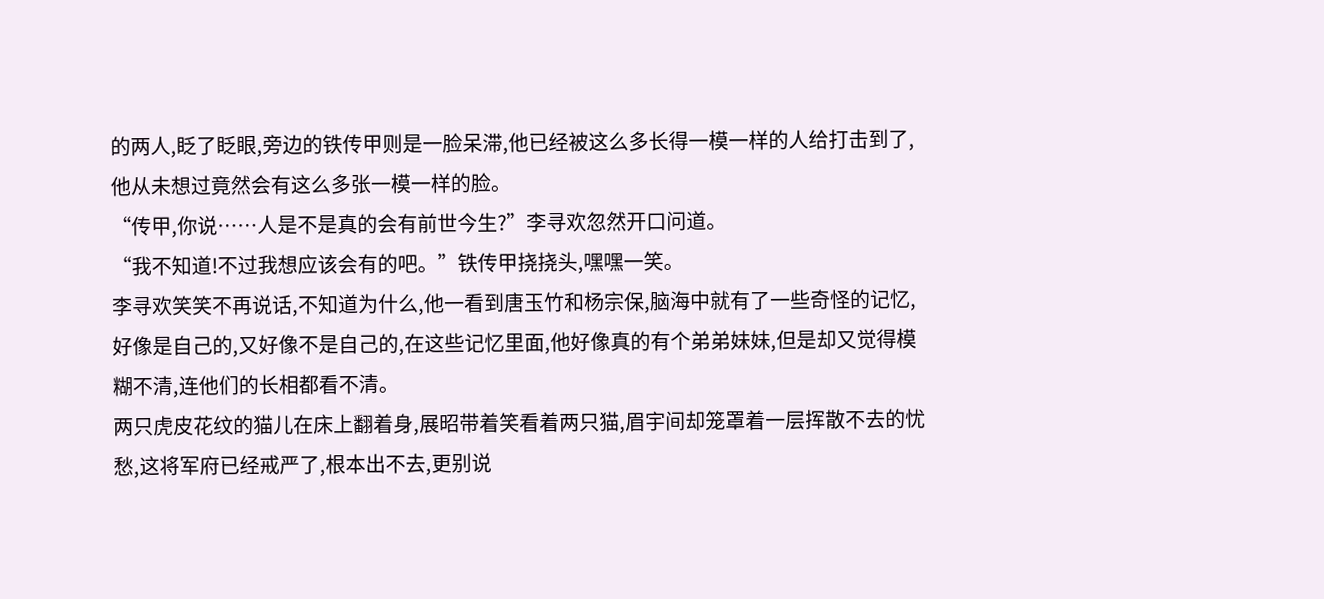的两人,眨了眨眼,旁边的铁传甲则是一脸呆滞,他已经被这么多长得一模一样的人给打击到了,他从未想过竟然会有这么多张一模一样的脸。
“传甲,你说……人是不是真的会有前世今生?”李寻欢忽然开口问道。
“我不知道!不过我想应该会有的吧。”铁传甲挠挠头,嘿嘿一笑。
李寻欢笑笑不再说话,不知道为什么,他一看到唐玉竹和杨宗保,脑海中就有了一些奇怪的记忆,好像是自己的,又好像不是自己的,在这些记忆里面,他好像真的有个弟弟妹妹,但是却又觉得模糊不清,连他们的长相都看不清。
两只虎皮花纹的猫儿在床上翻着身,展昭带着笑看着两只猫,眉宇间却笼罩着一层挥散不去的忧愁,这将军府已经戒严了,根本出不去,更别说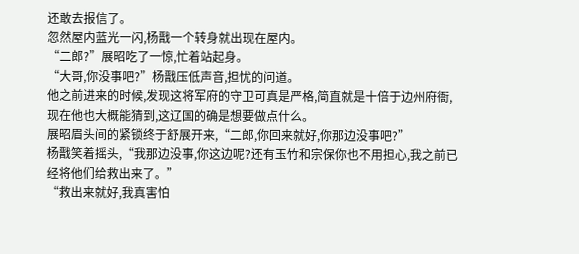还敢去报信了。
忽然屋内蓝光一闪,杨戬一个转身就出现在屋内。
“二郎?”展昭吃了一惊,忙着站起身。
“大哥,你没事吧?”杨戬压低声音,担忧的问道。
他之前进来的时候,发现这将军府的守卫可真是严格,简直就是十倍于边州府衙,现在他也大概能猜到,这辽国的确是想要做点什么。
展昭眉头间的紧锁终于舒展开来,“二郎,你回来就好,你那边没事吧?”
杨戬笑着摇头,“我那边没事,你这边呢?还有玉竹和宗保你也不用担心,我之前已经将他们给救出来了。”
“救出来就好,我真害怕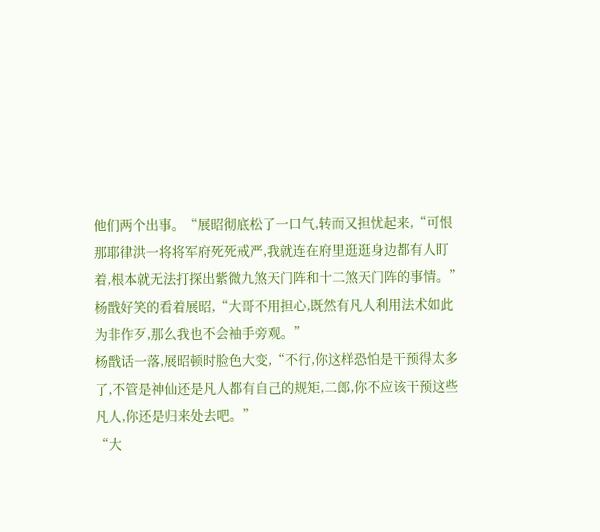他们两个出事。“展昭彻底松了一口气,转而又担忧起来,“可恨那耶律洪一将将军府死死戒严,我就连在府里逛逛身边都有人盯着,根本就无法打探出紫微九煞天门阵和十二煞天门阵的事情。”
杨戬好笑的看着展昭,“大哥不用担心,既然有凡人利用法术如此为非作歹,那么我也不会袖手旁观。”
杨戬话一落,展昭顿时脸色大变,“不行,你这样恐怕是干预得太多了,不管是神仙还是凡人都有自己的规矩,二郎,你不应该干预这些凡人,你还是归来处去吧。”
“大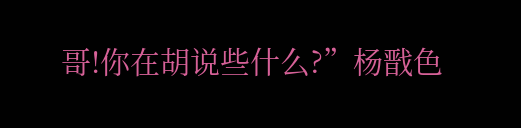哥!你在胡说些什么?”杨戬色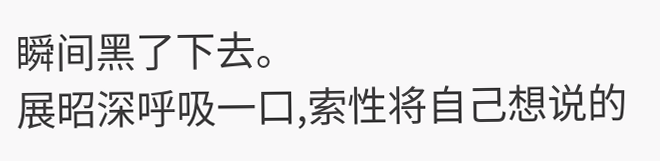瞬间黑了下去。
展昭深呼吸一口,索性将自己想说的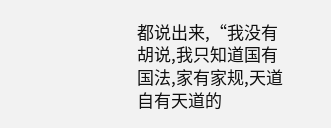都说出来,“我没有胡说,我只知道国有国法,家有家规,天道自有天道的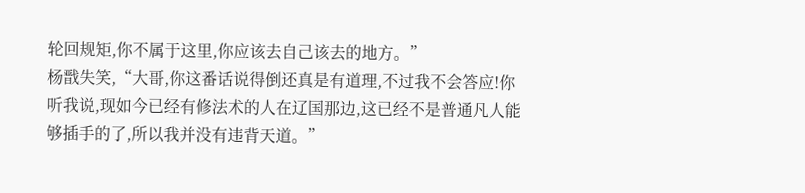轮回规矩,你不属于这里,你应该去自己该去的地方。”
杨戬失笑,“大哥,你这番话说得倒还真是有道理,不过我不会答应!你听我说,现如今已经有修法术的人在辽国那边,这已经不是普通凡人能够插手的了,所以我并没有违背天道。”